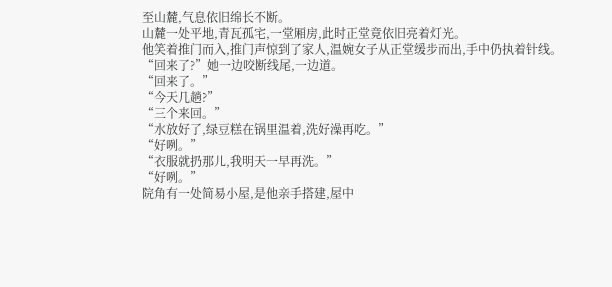至山麓,气息依旧绵长不断。
山麓一处平地,青瓦孤宅,一堂厢房,此时正堂竟依旧亮着灯光。
他笑着推门而入,推门声惊到了家人,温婉女子从正堂缓步而出,手中仍执着针线。
“回来了?”她一边咬断线尾,一边道。
“回来了。”
“今天几趟?”
“三个来回。”
“水放好了,绿豆糕在锅里温着,洗好澡再吃。”
“好咧。”
“衣服就扔那儿,我明天一早再洗。”
“好咧。”
院角有一处简易小屋,是他亲手搭建,屋中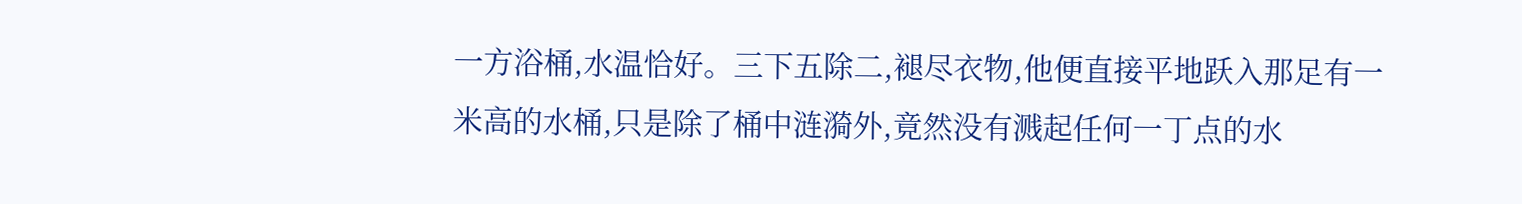一方浴桶,水温恰好。三下五除二,褪尽衣物,他便直接平地跃入那足有一米高的水桶,只是除了桶中涟漪外,竟然没有溅起任何一丁点的水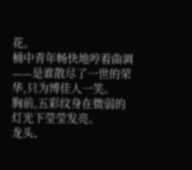花。
桶中青年畅快地哼着曲调——是谁散尽了一世的荣华,只为博佳人一笑。
胸前,五彩纹身在微弱的灯光下莹莹发亮。
龙头、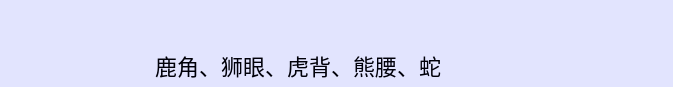鹿角、狮眼、虎背、熊腰、蛇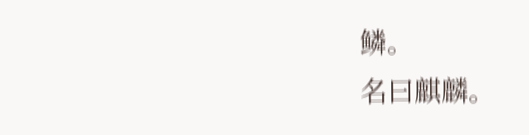鳞。
名曰麒麟。